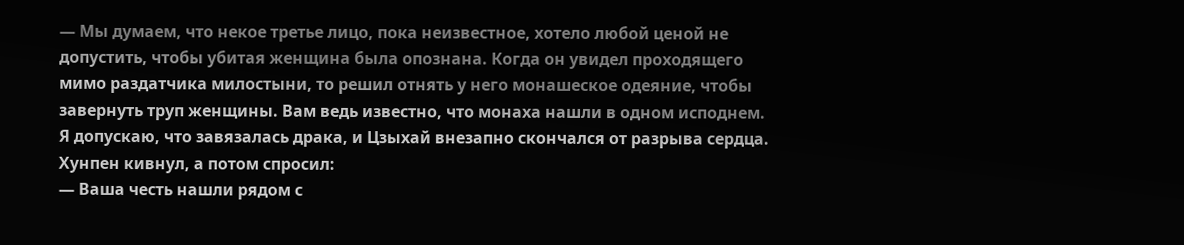— Мы думаем, что некое третье лицо, пока неизвестное, хотело любой ценой не допустить, чтобы убитая женщина была опознана. Когда он увидел проходящего мимо раздатчика милостыни, то решил отнять у него монашеское одеяние, чтобы завернуть труп женщины. Вам ведь известно, что монаха нашли в одном исподнем. Я допускаю, что завязалась драка, и Цзыхай внезапно скончался от разрыва сердца.
Хунпен кивнул, а потом спросил:
— Ваша честь нашли рядом с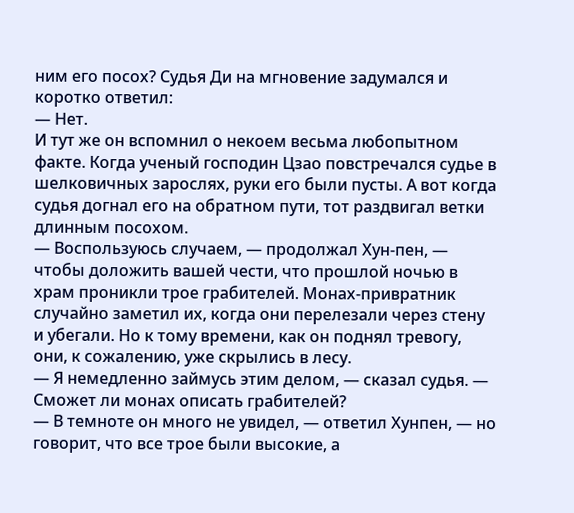ним его посох? Судья Ди на мгновение задумался и коротко ответил:
— Нет.
И тут же он вспомнил о некоем весьма любопытном факте. Когда ученый господин Цзао повстречался судье в шелковичных зарослях, руки его были пусты. А вот когда судья догнал его на обратном пути, тот раздвигал ветки длинным посохом.
— Воспользуюсь случаем, — продолжал Хун-пен, — чтобы доложить вашей чести, что прошлой ночью в храм проникли трое грабителей. Монах-привратник случайно заметил их, когда они перелезали через стену и убегали. Но к тому времени, как он поднял тревогу, они, к сожалению, уже скрылись в лесу.
— Я немедленно займусь этим делом, — сказал судья. — Сможет ли монах описать грабителей?
— В темноте он много не увидел, — ответил Хунпен, — но говорит, что все трое были высокие, а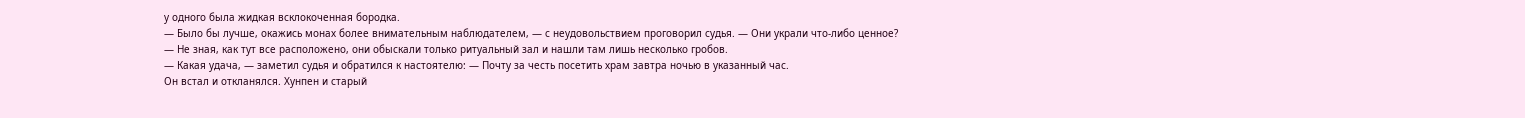у одного была жидкая всклокоченная бородка.
— Было бы лучше, окажись монах более внимательным наблюдателем, — с неудовольствием проговорил судья. — Они украли что-либо ценное?
— Не зная, как тут все расположено, они обыскали только ритуальный зал и нашли там лишь несколько гробов.
— Какая удача, — заметил судья и обратился к настоятелю: — Почту за честь посетить храм завтра ночью в указанный час.
Он встал и откланялся. Хунпен и старый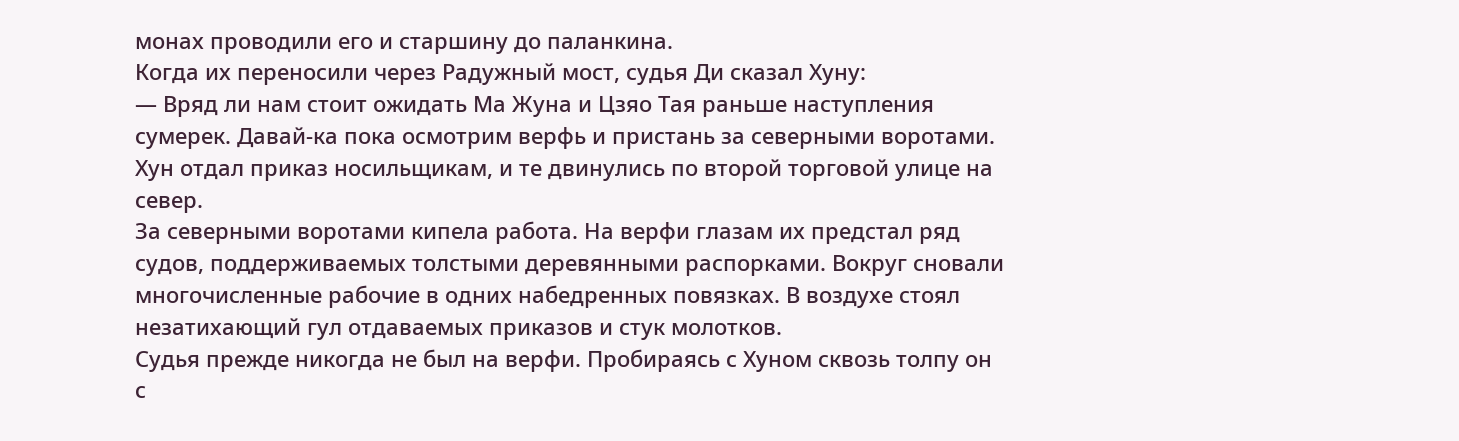монах проводили его и старшину до паланкина.
Когда их переносили через Радужный мост, судья Ди сказал Хуну:
— Вряд ли нам стоит ожидать Ма Жуна и Цзяо Тая раньше наступления сумерек. Давай-ка пока осмотрим верфь и пристань за северными воротами.
Хун отдал приказ носильщикам, и те двинулись по второй торговой улице на север.
За северными воротами кипела работа. На верфи глазам их предстал ряд судов, поддерживаемых толстыми деревянными распорками. Вокруг сновали многочисленные рабочие в одних набедренных повязках. В воздухе стоял незатихающий гул отдаваемых приказов и стук молотков.
Судья прежде никогда не был на верфи. Пробираясь с Хуном сквозь толпу он с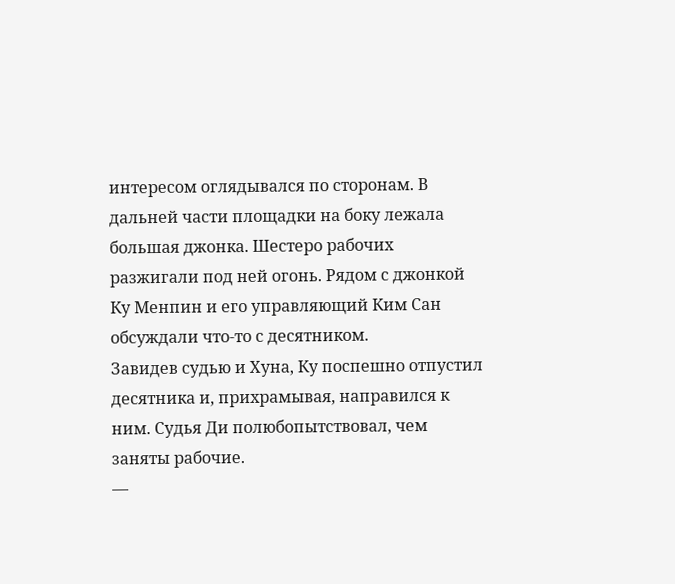интересом оглядывался по сторонам. В дальней части площадки на боку лежала большая джонка. Шестеро рабочих разжигали под ней огонь. Рядом с джонкой Ку Менпин и его управляющий Ким Сан обсуждали что-то с десятником.
Завидев судью и Хуна, Ку поспешно отпустил десятника и, прихрамывая, направился к ним. Судья Ди полюбопытствовал, чем заняты рабочие.
—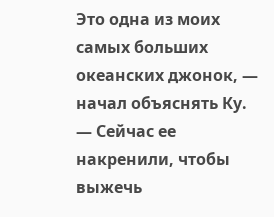Это одна из моих самых больших океанских джонок, — начал объяснять Ку. — Сейчас ее накренили, чтобы выжечь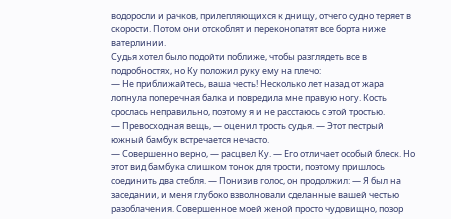водоросли и рачков, прилепляющихся к днищу, отчего судно теряет в скорости. Потом они отскоблят и переконопатят все борта ниже ватерлинии.
Судья хотел было подойти поближе, чтобы разглядеть все в подробностях, но Ку положил руку ему на плечо:
— Не приближайтесь, ваша честь! Несколько лет назад от жара лопнула поперечная балка и повредила мне правую ногу. Кость срослась неправильно, поэтому я и не расстаюсь с этой тростью.
— Превосходная вещь, — оценил трость судья. — Этот пестрый южный бамбук встречается нечасто.
— Совершенно верно, — расцвел Ку. — Его отличает особый блеск. Но этот вид бамбука слишком тонок для трости, поэтому пришлось соединить два стебля. — Понизив голос, он продолжил: — Я был на заседании, и меня глубоко взволновали сделанные вашей честью разоблачения. Совершенное моей женой просто чудовищно, позор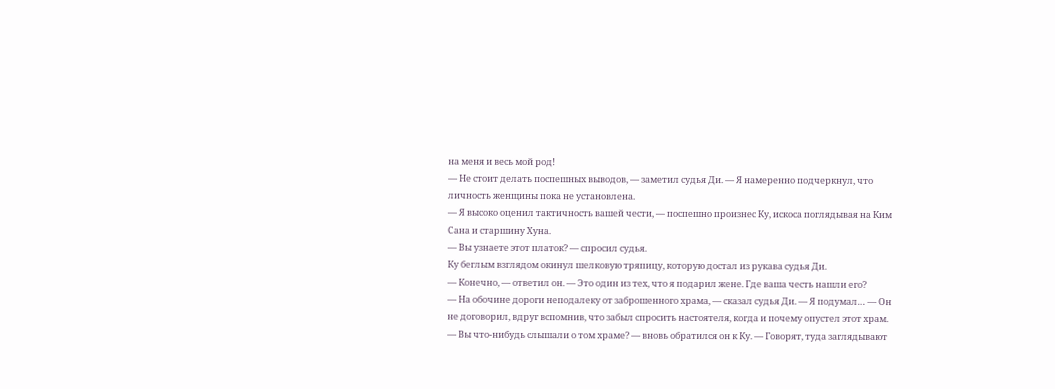на меня и весь мой род!
— Не стоит делать поспешных выводов, — заметил судья Ди. — Я намеренно подчеркнул, что личность женщины пока не установлена.
— Я высоко оценил тактичность вашей чести, — поспешно произнес Ку, искоса поглядывая на Ким Сана и старшину Хуна.
— Вы узнаете этот платок? — спросил судья.
Ку беглым взглядом окинул шелковую тряпицу, которую достал из рукава судья Ди.
— Конечно, — ответил он. — Это один из тех, что я подарил жене. Где ваша честь нашли его?
— На обочине дороги неподалеку от заброшенного храма, — сказал судья Ди. — Я подумал… — Он не договорил, вдруг вспомнив, что забыл спросить настоятеля, когда и почему опустел этот храм. — Вы что-нибудь слышали о том храме? — вновь обратился он к Ку. — Говорят, туда заглядывают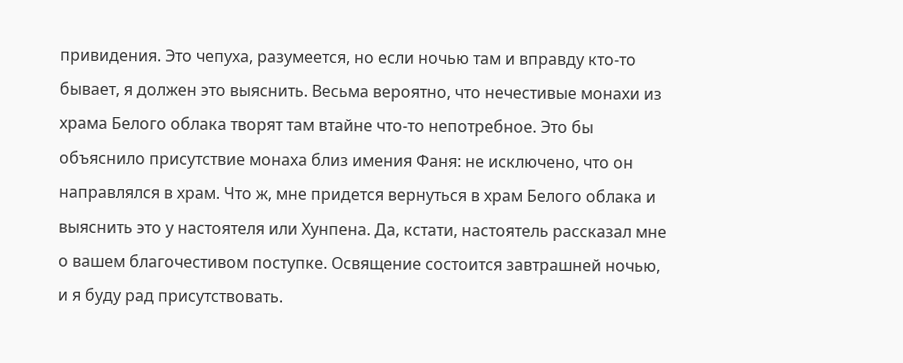привидения. Это чепуха, разумеется, но если ночью там и вправду кто-то бывает, я должен это выяснить. Весьма вероятно, что нечестивые монахи из храма Белого облака творят там втайне что-то непотребное. Это бы объяснило присутствие монаха близ имения Фаня: не исключено, что он направлялся в храм. Что ж, мне придется вернуться в храм Белого облака и выяснить это у настоятеля или Хунпена. Да, кстати, настоятель рассказал мне о вашем благочестивом поступке. Освящение состоится завтрашней ночью, и я буду рад присутствовать.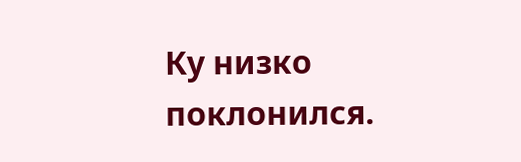Ку низко поклонился.